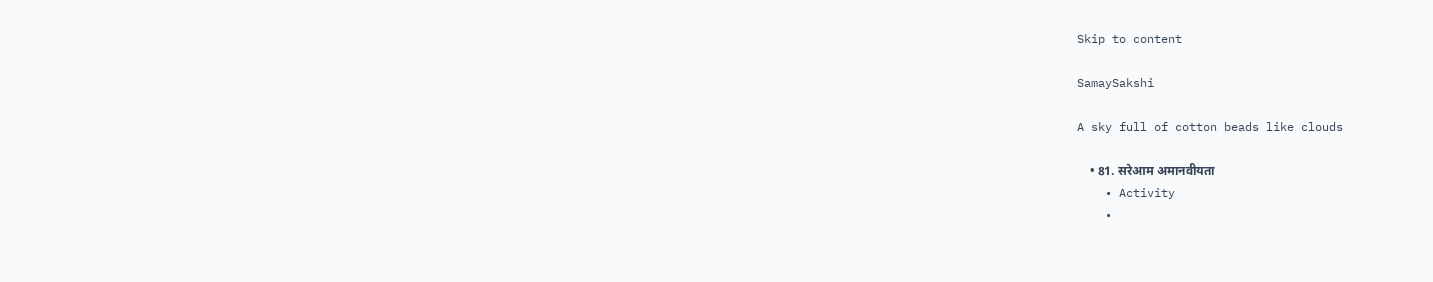Skip to content

SamaySakshi

A sky full of cotton beads like clouds

    • 81. सरेआम अमानवीयता
    • Activity
    •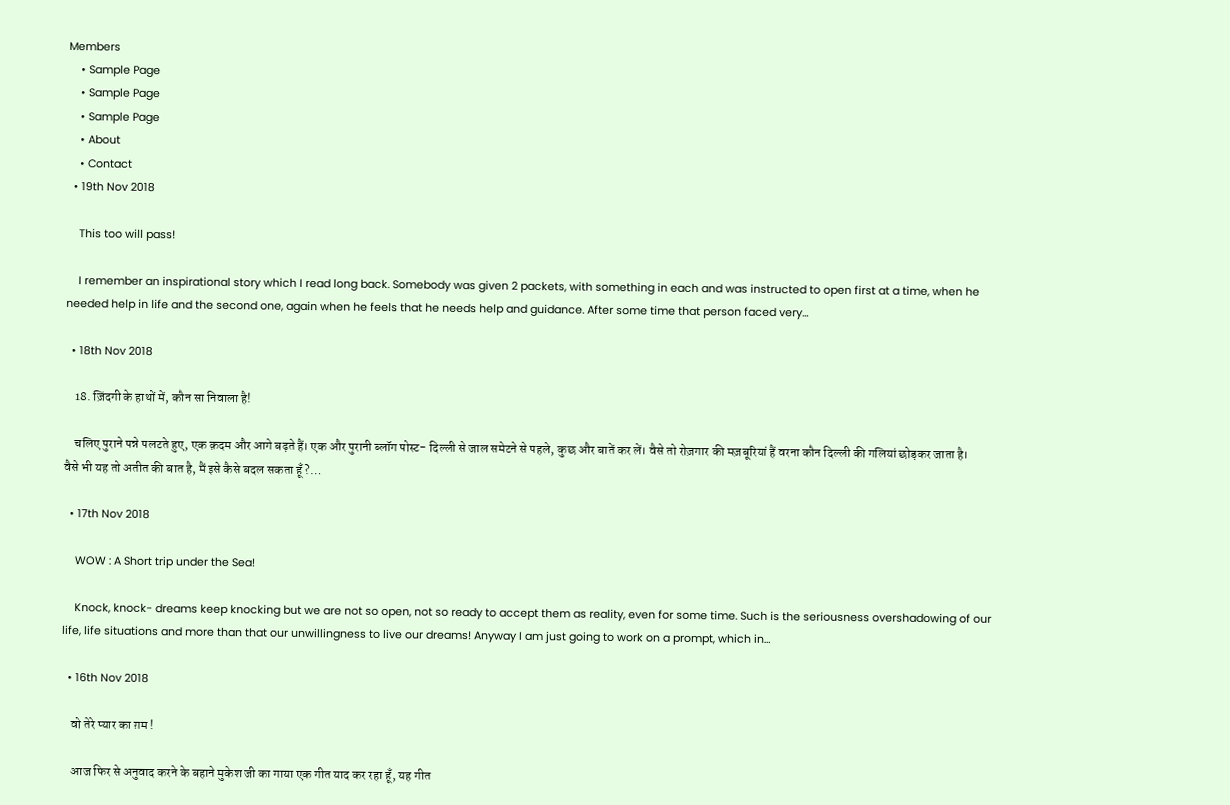Members
    • Sample Page
    • Sample Page
    • Sample Page
    • About
    • Contact
  • 19th Nov 2018

    This too will pass!

    I remember an inspirational story which I read long back. Somebody was given 2 packets, with something in each and was instructed to open first at a time, when he needed help in life and the second one, again when he feels that he needs help and guidance. After some time that person faced very…

  • 18th Nov 2018

    18. ज़िंदगी के हाथों में, कौन सा निवाला है!

    चलिए पुराने पन्ने पलटते हुए, एक क़दम और आगे बढ़ते हैं। एक और पुरानी ब्लॉग पोस्ट- दिल्ली से जाल समेटने से पहले, कुछ और बातें कर लें। वैसे तो रोज़गार की मज़बूरियां हैं वरना कौन दिल्ली की गलियां छोड़कर जाता है। वैसे भी यह तो अतीत की बात है, मैं इसे कैसे बदल सकता हूँ?…

  • 17th Nov 2018

    WOW : A Short trip under the Sea!

    Knock, knock- dreams keep knocking but we are not so open, not so ready to accept them as reality, even for some time. Such is the seriousness overshadowing of our life, life situations and more than that our unwillingness to live our dreams! Anyway I am just going to work on a prompt, which in…

  • 16th Nov 2018

    वो तेरे प्यार का ग़म !

    आज फिर से अनुवाद करने के बहाने मुकेश जी का गाया एक गीत याद कर रहा हूँ, यह गीत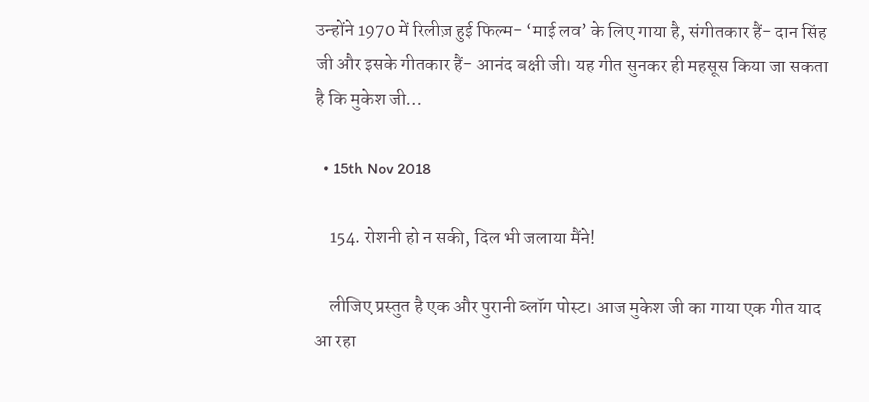उन्होंने 1970 में रिलीज़ हुई फिल्म- ‘माई लव’ के लिए गाया है, संगीतकार हैं- दान सिंह जी और इसके गीतकार हैं- आनंद बक्षी जी। यह गीत सुनकर ही महसूस किया जा सकता है कि मुकेश जी…

  • 15th Nov 2018

    154. रोशनी हो न सकी, दिल भी जलाया मैंने!

    लीजिए प्रस्तुत है एक और पुरानी ब्लॉग पोस्ट। आज मुकेश जी का गाया एक गीत याद आ रहा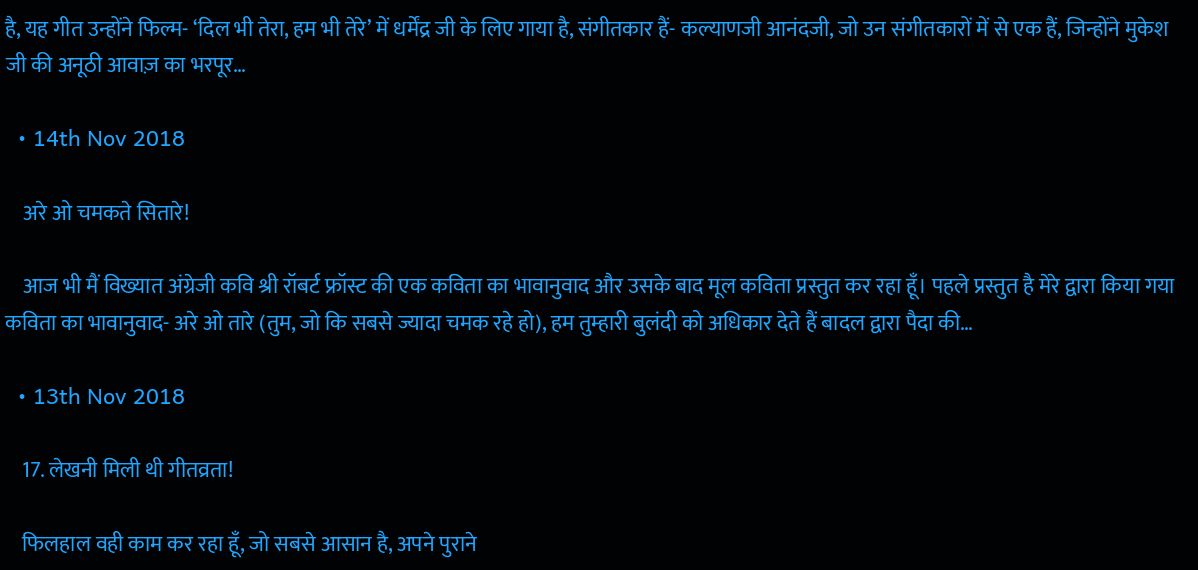है, यह गीत उन्होंने फिल्म- ‘दिल भी तेरा, हम भी तेरे’ में धर्मेंद्र जी के लिए गाया है, संगीतकार हैं- कल्याणजी आनंदजी, जो उन संगीतकारों में से एक हैं, जिन्होंने मुकेश जी की अनूठी आवाज़ का भरपूर…

  • 14th Nov 2018

    अरे ओ चमकते सितारे!

    आज भी मैं विख्यात अंग्रेजी कवि श्री रॉबर्ट फ्रॉस्ट की एक कविता का भावानुवाद और उसके बाद मूल कविता प्रस्तुत कर रहा हूँ। पहले प्रस्तुत है मेरे द्वारा किया गया कविता का भावानुवाद- अरे ओ तारे (तुम, जो कि सबसे ज्यादा चमक रहे हो), हम तुम्हारी बुलंदी को अधिकार देते हैं बादल द्वारा पैदा की…

  • 13th Nov 2018

    17. लेखनी मिली थी गीतव्रता!

    फिलहाल वही काम कर रहा हूँ, जो सबसे आसान है, अपने पुराने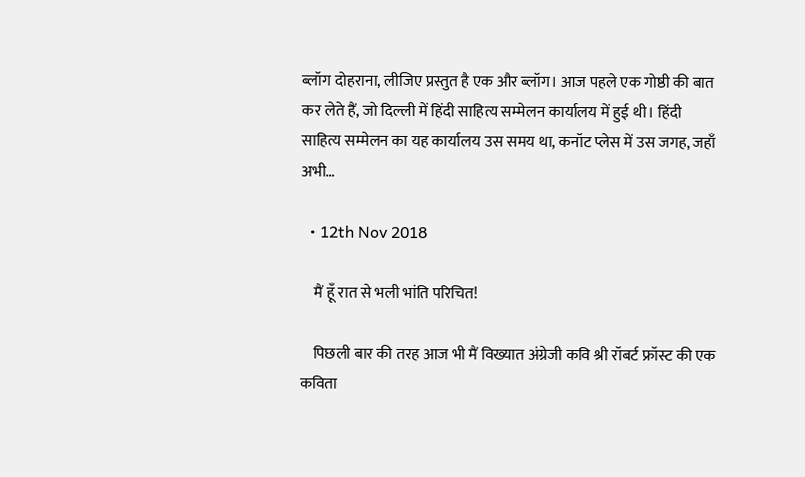ब्लॉग दोहराना, लीजिए प्रस्तुत है एक और ब्लॉग। आज पहले एक गोष्ठी की बात कर लेते हैं, जो दिल्ली में हिंदी साहित्य सम्मेलन कार्यालय में हुई थी। हिंदी साहित्य सम्मेलन का यह कार्यालय उस समय था, कनॉट प्लेस में उस जगह, जहाँ अभी…

  • 12th Nov 2018

    मैं हूँ रात से भली भांति परिचित!

    पिछली बार की तरह आज भी मैं विख्यात अंग्रेजी कवि श्री रॉबर्ट फ्रॉस्ट की एक कविता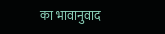का भावानुवाद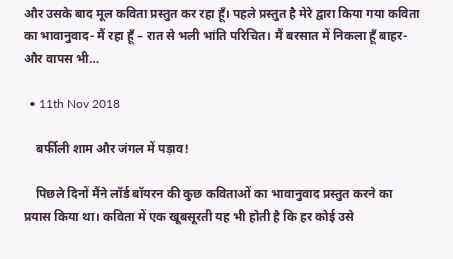और उसके बाद मूल कविता प्रस्तुत कर रहा हूँ। पहले प्रस्तुत है मेरे द्वारा किया गया कविता का भावानुवाद- मैं रहा हूँ – रात से भली भांति परिचित। मैं बरसात में निकला हूँ बाहर- और वापस भी…

  • 11th Nov 2018

    बर्फीली शाम और जंगल में पड़ाव!

    पिछले दिनों मैंने लॉर्ड बॉयरन की कुछ कविताओं का भावानुवाद प्रस्तुत करने का प्रयास किया था। कविता में एक खूबसूरती यह भी होती है कि हर कोई उसे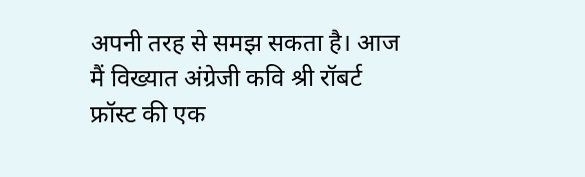अपनी तरह से समझ सकता है। आज मैं विख्यात अंग्रेजी कवि श्री रॉबर्ट फ्रॉस्ट की एक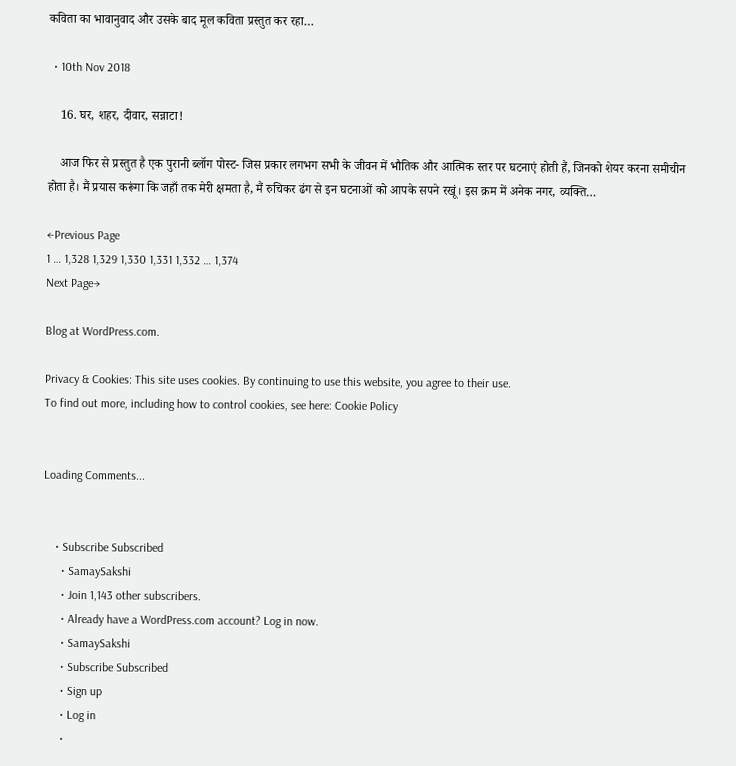कविता का भावानुवाद और उसके बाद मूल कविता प्रस्तुत कर रहा…

  • 10th Nov 2018

    16. घर, शहर, दीवार, सन्नाटा!

    आज फिर से प्रस्तुत है एक पुरानी ब्लॉग पोस्ट- जिस प्रकार लगभग सभी के जीवन में भौतिक और आत्मिक स्तर पर घटनाएं होती हैं, जिनको शेयर करना समीचीन होता है। मैं प्रयास करूंगा कि जहाँ तक मेरी क्षमता है, मैं रुचिकर ढंग से इन घटनाओं को आपके सपने रखूं। इस क्रम में अनेक नगर, व्यक्ति…

←Previous Page
1 … 1,328 1,329 1,330 1,331 1,332 … 1,374
Next Page→

Blog at WordPress.com.

Privacy & Cookies: This site uses cookies. By continuing to use this website, you agree to their use.
To find out more, including how to control cookies, see here: Cookie Policy


Loading Comments...


    • Subscribe Subscribed
      • SamaySakshi
      • Join 1,143 other subscribers.
      • Already have a WordPress.com account? Log in now.
      • SamaySakshi
      • Subscribe Subscribed
      • Sign up
      • Log in
      •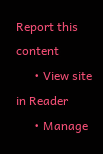Report this content
      • View site in Reader
      • Manage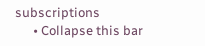subscriptions
      • Collapse this bar